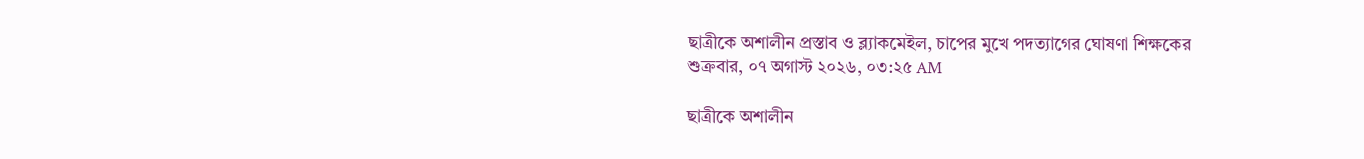ছাত্রীকে ‍অশালীন প্রস্তাব ও ব্ল্যাকমেইল, চাপের মুখে পদত্যাগের ঘোষণা শিক্ষকের
শুক্রবার, ০৭ অগাস্ট ২০২৬, ০৩:২৫ AM

ছাত্রীকে ‍অশালীন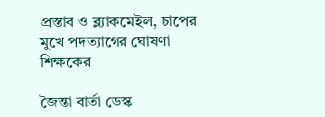প্রস্তাব ও ব্ল্যাকমেইল, চাপের মুখে পদত্যাগের ঘোষণা শিক্ষকের

জৈন্তা বার্তা ডেস্ক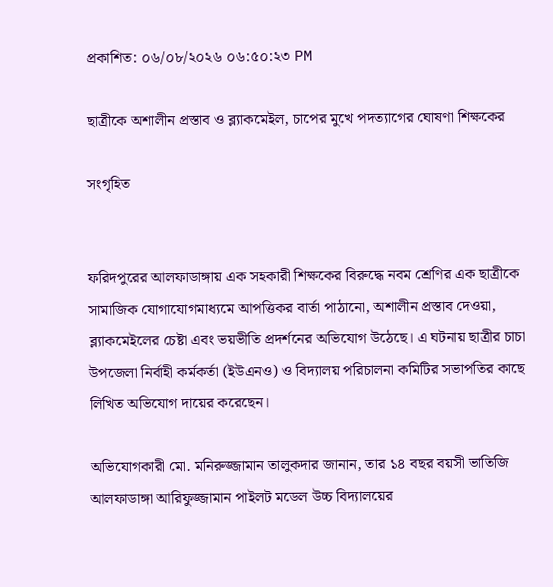প্রকাশিত: ০৬/০৮/২০২৬ ০৬:৫০:২৩ PM

ছাত্রীকে ‍অশালীন প্রস্তাব ও ব্ল্যাকমেইল, চাপের মুখে পদত্যাগের ঘোষণা শিক্ষকের

সংগৃহিত


ফরিদপুরের আলফাডাঙ্গায় এক সহকারী শিক্ষকের বিরুদ্ধে নবম শ্রেণির এক ছাত্রীকে সামাজিক যোগাযোগমাধ্যমে আপত্তিকর বার্তা পাঠানো, অশালীন প্রস্তাব দেওয়া, ব্ল্যাকমেইলের চেষ্টা এবং ভয়ভীতি প্রদর্শনের অভিযোগ উঠেছে। এ ঘটনায় ছাত্রীর চাচা উপজেলা নির্বাহী কর্মকর্তা (ইউএনও) ও বিদ্যালয় পরিচালনা কমিটির সভাপতির কাছে লিখিত অভিযোগ দায়ের করেছেন।

অভিযোগকারী মো. মনিরুজ্জামান তালুকদার জানান, তার ১৪ বছর বয়সী ভাতিজি আলফাডাঙ্গা আরিফুজ্জামান পাইলট মডেল উচ্চ বিদ্যালয়ের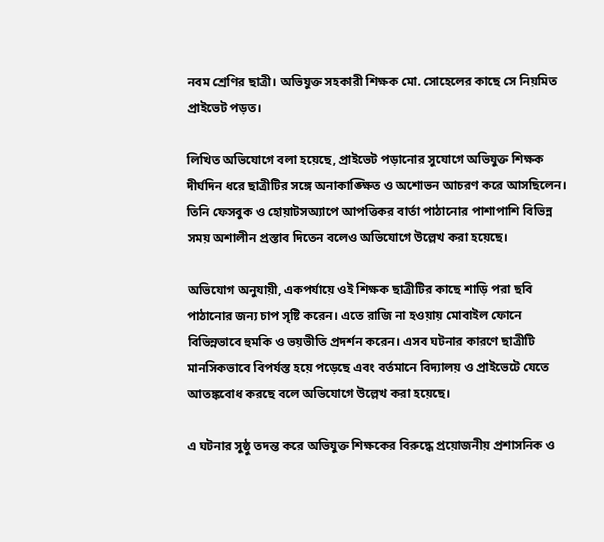নবম শ্রেণির ছাত্রী। অভিযুক্ত সহকারী শিক্ষক মো. সোহেলের কাছে সে নিয়মিত প্রাইভেট পড়ত।

লিখিত অভিযোগে বলা হয়েছে, প্রাইভেট পড়ানোর সুযোগে অভিযুক্ত শিক্ষক দীর্ঘদিন ধরে ছাত্রীটির সঙ্গে অনাকাঙ্ক্ষিত ও অশোভন আচরণ করে আসছিলেন। তিনি ফেসবুক ও হোয়াটসঅ্যাপে আপত্তিকর বার্তা পাঠানোর পাশাপাশি বিভিন্ন সময় অশালীন প্রস্তাব দিতেন বলেও অভিযোগে উল্লেখ করা হয়েছে।

অভিযোগ অনুযায়ী, একপর্যায়ে ওই শিক্ষক ছাত্রীটির কাছে শাড়ি পরা ছবি পাঠানোর জন্য চাপ সৃষ্টি করেন। এতে রাজি না হওয়ায় মোবাইল ফোনে বিভিন্নভাবে হুমকি ও ভয়ভীতি প্রদর্শন করেন। এসব ঘটনার কারণে ছাত্রীটি মানসিকভাবে বিপর্যস্ত হয়ে পড়েছে এবং বর্তমানে বিদ্যালয় ও প্রাইভেটে যেতে আতঙ্কবোধ করছে বলে অভিযোগে উল্লেখ করা হয়েছে।

এ ঘটনার সুষ্ঠু তদন্ত করে অভিযুক্ত শিক্ষকের বিরুদ্ধে প্রয়োজনীয় প্রশাসনিক ও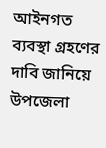আইনগত ব্যবস্থা গ্রহণের দাবি জানিয়ে উপজেলা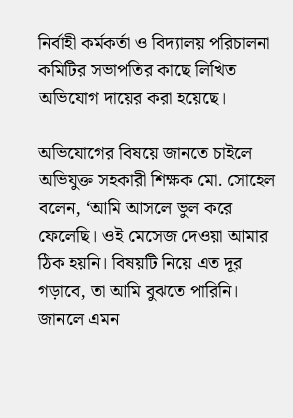নির্বাহী কর্মকর্তা ও বিদ্যালয় পরিচালনা কমিটির সভাপতির কাছে লিখিত অভিযোগ দায়ের করা হয়েছে।

অভিযোগের বিষয়ে জানতে চাইলে অভিযুক্ত সহকারী শিক্ষক মো. সোহেল বলেন, ‘আমি আসলে ভুল করে ফেলেছি। ওই মেসেজ দেওয়া আমার ঠিক হয়নি। বিষয়টি নিয়ে এত দূর গড়াবে, তা আমি বুঝতে পারিনি। জানলে এমন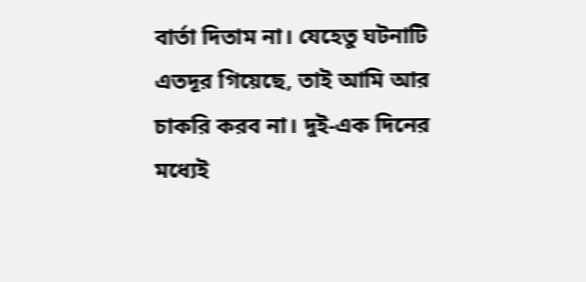বার্তা দিতাম না। যেহেতু ঘটনাটি এতদূর গিয়েছে, তাই আমি আর চাকরি করব না। দুই-এক দিনের মধ্যেই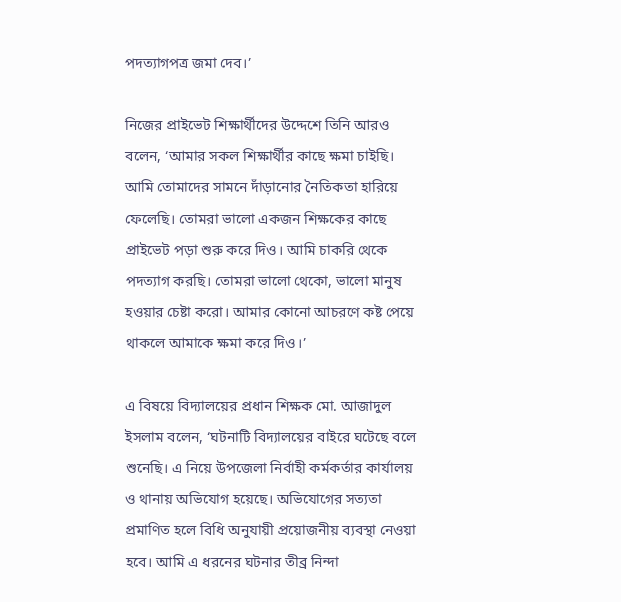পদত্যাগপত্র জমা দেব।’

নিজের প্রাইভেট শিক্ষার্থীদের উদ্দেশে তিনি আরও বলেন, ‘আমার সকল শিক্ষার্থীর কাছে ক্ষমা চাইছি। আমি তোমাদের সামনে দাঁড়ানোর নৈতিকতা হারিয়ে ফেলেছি। তোমরা ভালো একজন শিক্ষকের কাছে প্রাইভেট পড়া শুরু করে দিও। আমি চাকরি থেকে পদত্যাগ করছি। তোমরা ভালো থেকো, ভালো মানুষ হওয়ার চেষ্টা করো। আমার কোনো আচরণে কষ্ট পেয়ে থাকলে আমাকে ক্ষমা করে দিও।’

এ বিষয়ে বিদ্যালয়ের প্রধান শিক্ষক মো. আজাদুল ইসলাম বলেন, ‘ঘটনাটি বিদ্যালয়ের বাইরে ঘটেছে বলে শুনেছি। এ নিয়ে উপজেলা নির্বাহী কর্মকর্তার কার্যালয় ও থানায় অভিযোগ হয়েছে। অভিযোগের সত্যতা প্রমাণিত হলে বিধি অনুযায়ী প্রয়োজনীয় ব্যবস্থা নেওয়া হবে। আমি এ ধরনের ঘটনার তীব্র নিন্দা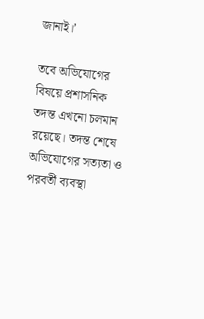জানাই।’

তবে অভিযোগের বিষয়ে প্রশাসনিক তদন্ত এখনো চলমান রয়েছে। তদন্ত শেষে অভিযোগের সত্যতা ও পরবর্তী ব্যবস্থা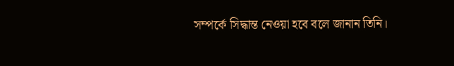সম্পর্কে সিদ্ধান্ত নেওয়া হবে বলে জানান তিনি।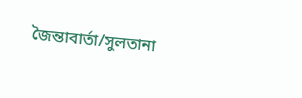জৈন্তাবার্তা/সুলতানা